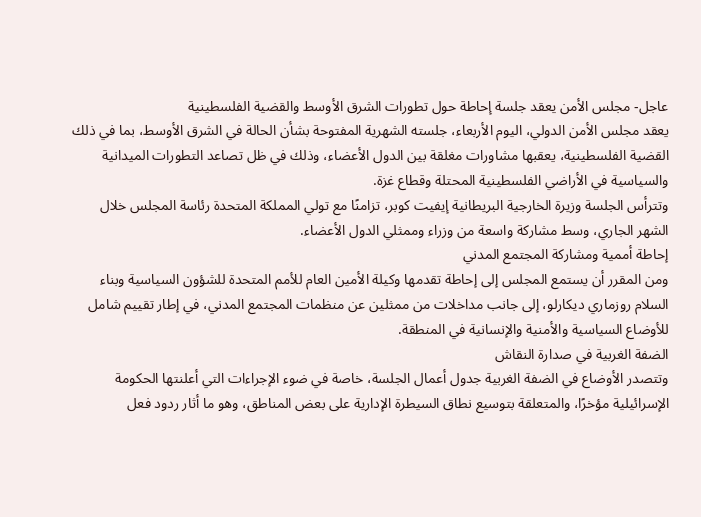عاجل- مجلس الأمن يعقد جلسة إحاطة حول تطورات الشرق الأوسط والقضية الفلسطينية
يعقد مجلس الأمن الدولي، اليوم الأربعاء، جلسته الشهرية المفتوحة بشأن الحالة في الشرق الأوسط، بما في ذلك القضية الفلسطينية، يعقبها مشاورات مغلقة بين الدول الأعضاء، وذلك في ظل تصاعد التطورات الميدانية والسياسية في الأراضي الفلسطينية المحتلة وقطاع غزة.
وتترأس الجلسة وزيرة الخارجية البريطانية إيفيت كوبر، تزامنًا مع تولي المملكة المتحدة رئاسة المجلس خلال الشهر الجاري، وسط مشاركة واسعة من وزراء وممثلي الدول الأعضاء.
إحاطة أممية ومشاركة المجتمع المدني
ومن المقرر أن يستمع المجلس إلى إحاطة تقدمها وكيلة الأمين العام للأمم المتحدة للشؤون السياسية وبناء السلام روزماري ديكارلو، إلى جانب مداخلات من ممثلين عن منظمات المجتمع المدني، في إطار تقييم شامل للأوضاع السياسية والأمنية والإنسانية في المنطقة.
الضفة الغربية في صدارة النقاش
وتتصدر الأوضاع في الضفة الغربية جدول أعمال الجلسة، خاصة في ضوء الإجراءات التي أعلنتها الحكومة الإسرائيلية مؤخرًا، والمتعلقة بتوسيع نطاق السيطرة الإدارية على بعض المناطق، وهو ما أثار ردود فعل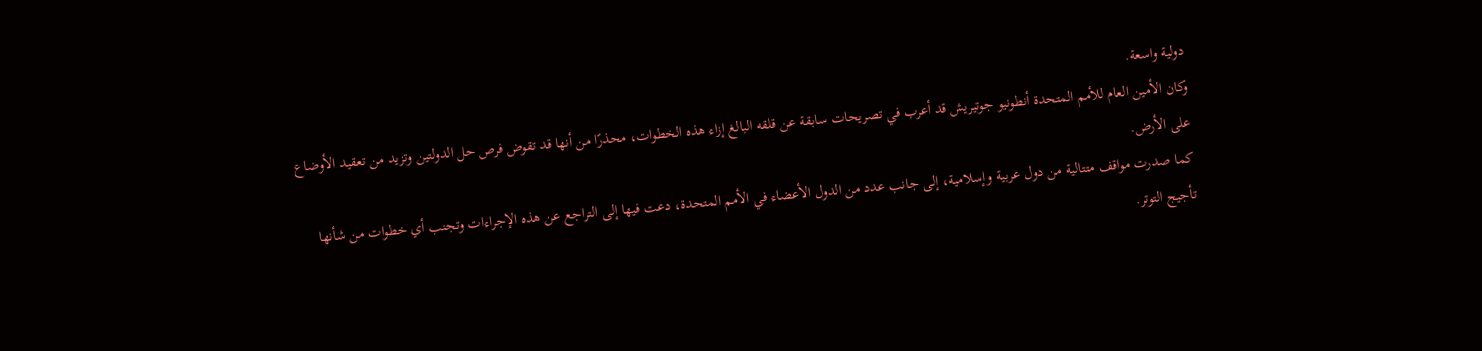دولية واسعة.
وكان الأمين العام للأمم المتحدة أنطونيو جوتيريش قد أعرب في تصريحات سابقة عن قلقه البالغ إزاء هذه الخطوات، محذرًا من أنها قد تقوض فرص حل الدولتين وتزيد من تعقيد الأوضاع على الأرض.
كما صدرت مواقف متتالية من دول عربية وإسلامية، إلى جانب عدد من الدول الأعضاء في الأمم المتحدة، دعت فيها إلى التراجع عن هذه الإجراءات وتجنب أي خطوات من شأنها تأجيج التوتر.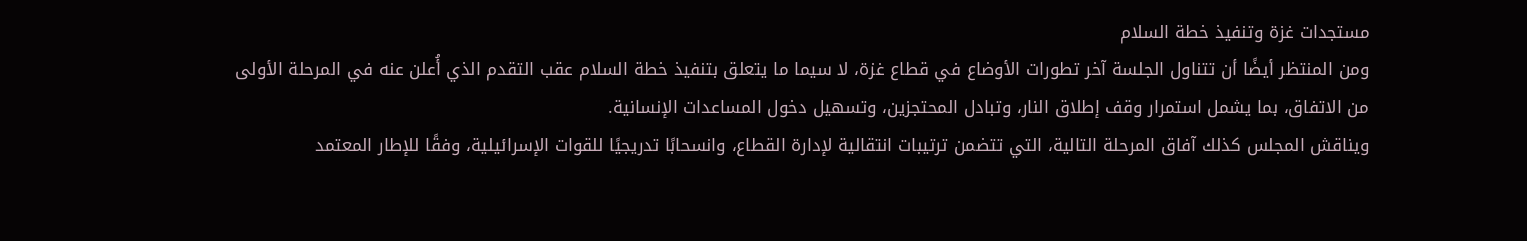مستجدات غزة وتنفيذ خطة السلام
ومن المنتظر أيضًا أن تتناول الجلسة آخر تطورات الأوضاع في قطاع غزة، لا سيما ما يتعلق بتنفيذ خطة السلام عقب التقدم الذي أُعلن عنه في المرحلة الأولى من الاتفاق، بما يشمل استمرار وقف إطلاق النار، وتبادل المحتجزين، وتسهيل دخول المساعدات الإنسانية.
ويناقش المجلس كذلك آفاق المرحلة التالية، التي تتضمن ترتيبات انتقالية لإدارة القطاع، وانسحابًا تدريجيًا للقوات الإسرائيلية، وفقًا للإطار المعتمد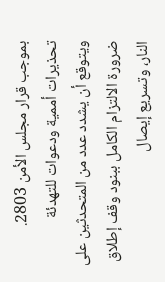بموجب قرار مجلس الأمن 2803.
تحذيرات أممية ودعوات للتهدئة
ويتوقع أن يشدد عدد من المتحدثين على ضرورة الالتزام الكامل ببنود وقف إطلاق النار، وتسريع إيصال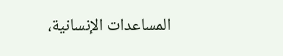المساعدات الإنسانية،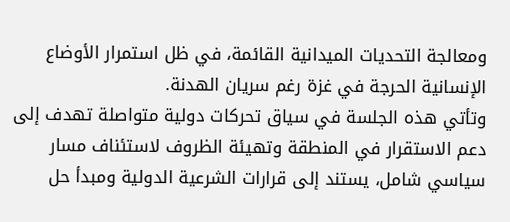ومعالجة التحديات الميدانية القائمة، في ظل استمرار الأوضاع الإنسانية الحرجة في غزة رغم سريان الهدنة.
وتأتي هذه الجلسة في سياق تحركات دولية متواصلة تهدف إلى دعم الاستقرار في المنطقة وتهيئة الظروف لاستئناف مسار سياسي شامل، يستند إلى قرارات الشرعية الدولية ومبدأ حل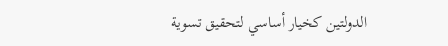الدولتين كخيار أساسي لتحقيق تسوية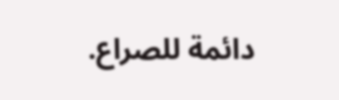دائمة للصراع.